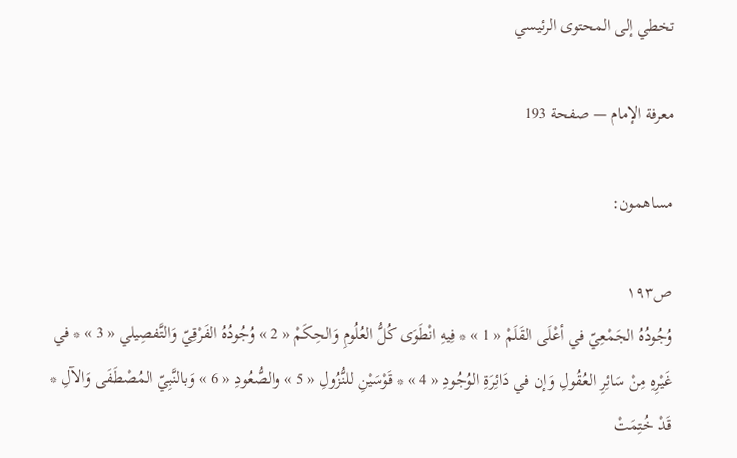تخطي إلى المحتوى الرئيسي

معرفة الإمام — صفحة 193

مساهمون:

ص١٩٣
وُجُودُهُ الجَمْعِيّ في أعْلَى القَلَمْ « 1 » * فِيهِ انْطَوَى كُلُّ العُلُومِ وَالحِكَمْ « 2 » وُجُودُهُ الفَرْقِيّ وَالتَّفصِيلي « 3 » * في غَيْرِهِ مِنْ سَائِرِ العُقُولِ وَإن في دَائِرَةِ الوُجُودِ « 4 » * قَوْسَيْنِ للنُّزُولِ « 5 » والصُّعُودِ « 6 » وَبالنَّبِيّ المُصْطَفَى وَالآلِ * قَدْ خُتِمَتْ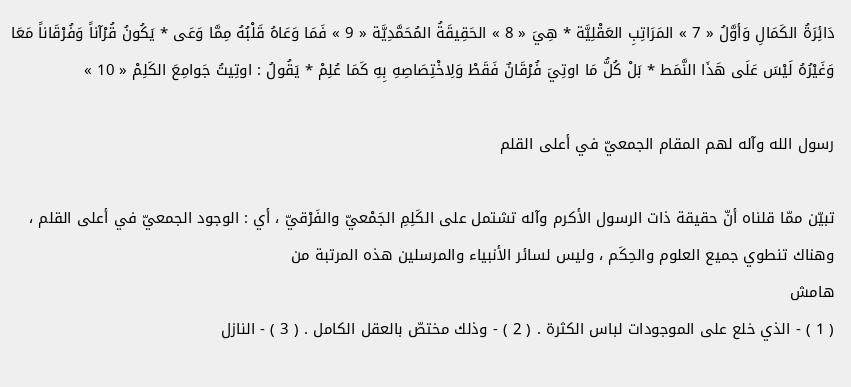دَائِرَةُ الكَمَالِ وَأوَّلُ « 7 » المَرَاتِبِ العَقْلِيَّة * هِيَ « 8 » الحَقِيقَةُ المُحَمَّدِيَّة « 9 » فَمَا وَعَاهُ قَلْبُهُ مِمَّا وَعَى * يَكُونُ قُرْآناً وَفُرْقَاناً مَعَا وَغَيْرُهُ لَيْسَ عَلَى هَذَا النَّمَط * بَلْ كُلُّ مَا اوتِيَ فُرْقَانٌ فَقَطْ وَلِاخْتِصَاصِهِ بِهِ كَمَا عُلِمْ * يَقُولُ : اوتِيتُ جَوامِعَ الكَلِمْ « 10 »

رسول الله وآله لهم المقام الجمعيّ في أعلى القلم

تبيّن ممّا قلناه أنّ حقيقة ذات الرسول الأكرم وآله تشتمل على الكَلِمِ الجَمْعيّ والفَرْقيّ ، أي : الوجود الجمعيّ في أعلى القلم ، وهناك تنطوي جميع العلوم والحِكَم ، وليس لسائر الأنبياء والمرسلين هذه المرتبة من
هامش
( 1 ) - الذي خلع على الموجودات لباس الكثرة . ( 2 ) - وذلك مختصّ بالعقل الكامل . ( 3 ) - النازل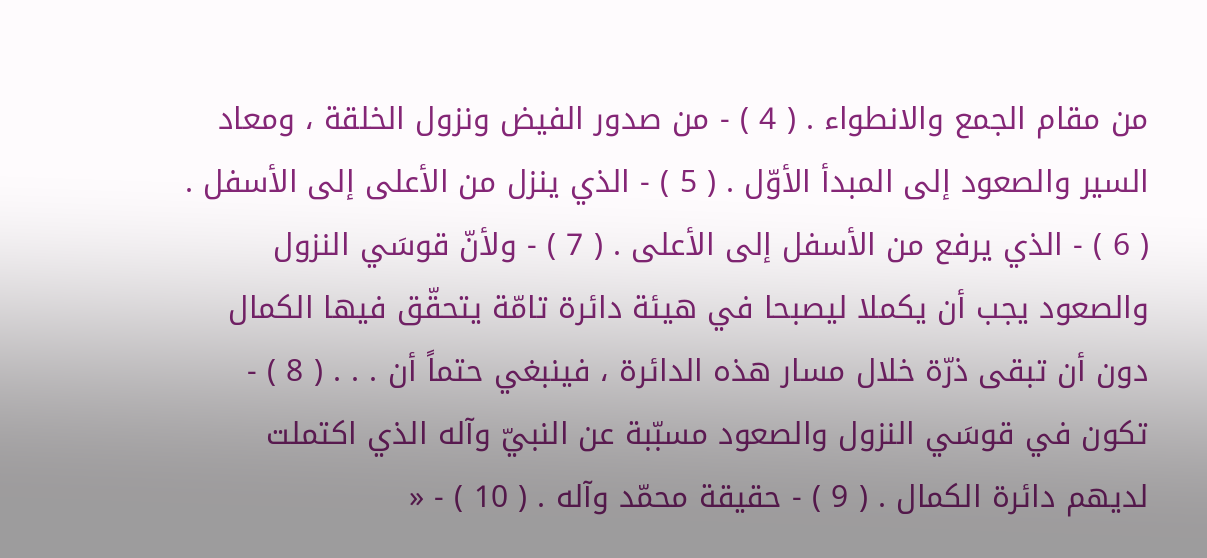من مقام الجمع والانطواء . ( 4 ) - من صدور الفيض ونزول الخلقة ، ومعاد السير والصعود إلى المبدأ الأوّل . ( 5 ) - الذي ينزل من الأعلى إلى الأسفل . ( 6 ) - الذي يرفع من الأسفل إلى الأعلى . ( 7 ) - ولأنّ قوسَي النزول والصعود يجب أن يكملا ليصبحا في هيئة دائرة تامّة يتحقّق فيها الكمال دون أن تبقى ذرّة خلال مسار هذه الدائرة ، فينبغي حتماً أن . . . ( 8 ) - تكون في قوسَي النزول والصعود مسبّبة عن النبيّ وآله الذي اكتملت لديهم دائرة الكمال . ( 9 ) - حقيقة محمّد وآله . ( 10 ) - «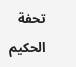تحفة الحكيم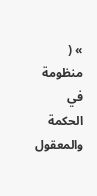» ( منظومة في الحكمة والمعقول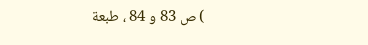) ص 83 و 84 ، طبعة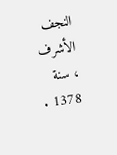النجف الأشرف ، سنة 1378 .